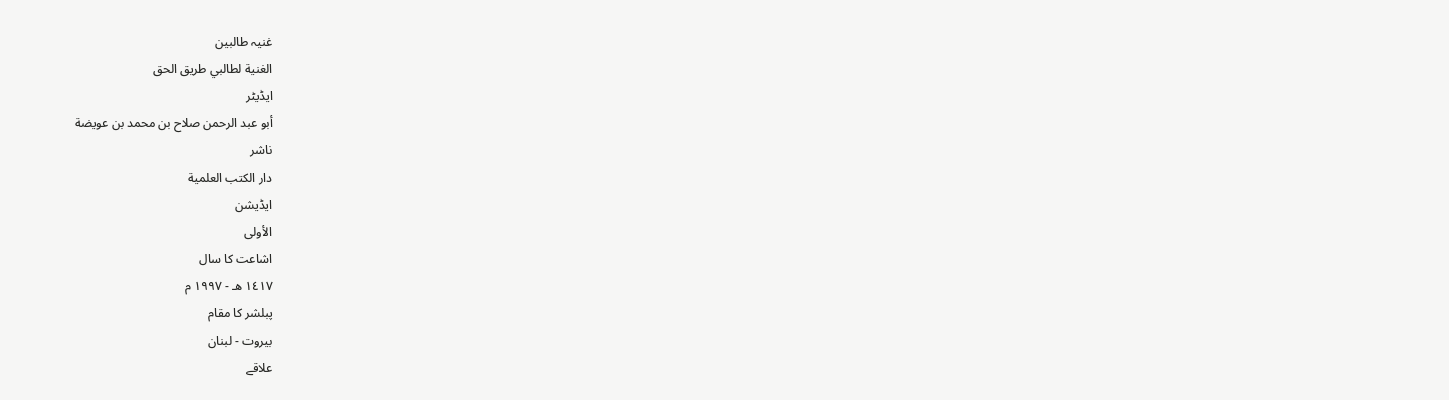غنیہ طالبین
الغنية لطالبي طريق الحق
ایڈیٹر
أبو عبد الرحمن صلاح بن محمد بن عويضة
ناشر
دار الكتب العلمية
ایڈیشن
الأولى
اشاعت کا سال
١٤١٧ هـ - ١٩٩٧ م
پبلشر کا مقام
بيروت - لبنان
علاقے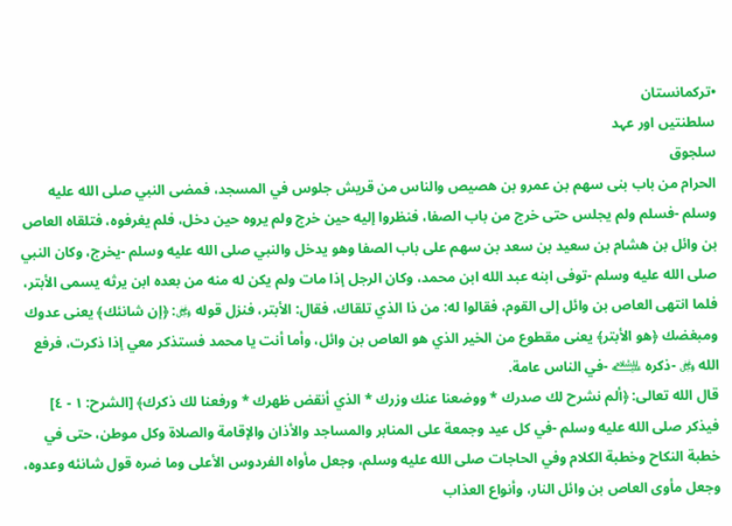•ترکمانستان
سلطنتیں اور عہد
سلجوق
الحرام من باب بنى سهم بن عمرو بن هصيص والناس من قريش جلوس في المسجد، فمضى النبي صلى الله عليه وسلم -فسلم ولم يجلس حتى خرج من باب الصفا، فنظروا إليه حين خرج ولم يروه حين دخل، فلم يغرفوه، فتلقاه العاص بن وائل بن هشام بن سعيد بن سعد بن سهم على باب الصفا وهو يدخل والنبي صلى الله عليه وسلم -يخرج، وكان النبي صلى الله عليه وسلم -توفى ابنه عبد الله ابن محمد، وكان الرجل إذا مات ولم يكن له منه من بعده ابن يرثه يسمى الأبتر، فلما انتهى العاص بن وائل إلى القوم، فقالوا له: من ذا الذي تلقاك، فقال: الأبتر، فنزل قوله ﷿: ﴿إن شانئك﴾ يعنى عدوك ومبغضك ﴿هو الأبتر﴾ يعنى مقطوع من الخير الذي هو العاص بن وائل، وأما أنت يا محمد فستذكر معي إذا ذكرت، فرفع الله ﷿ -ذكره ﵇ -في الناس عامة.
قال الله تعالى: ﴿ألم نشرح لك صدرك * ووضعنا عنك وزرك * الذي أنقض ظهرك * ورفعنا لك ذكرك﴾ [الشرح: ١ - ٤] فيذكر صلى الله عليه وسلم -في كل عيد وجمعة على المنابر والمساجد والأذان والإقامة والصلاة وكل موطن، حتى في خطبة النكاح وخطبة الكلام وفي الحاجات صلى الله عليه وسلم، وجعل مأواه الفردوس الأعلى وما ضره قول شانئه وعدوه، وجعل مأوى العاص بن وائل النار، وأنواع العذاب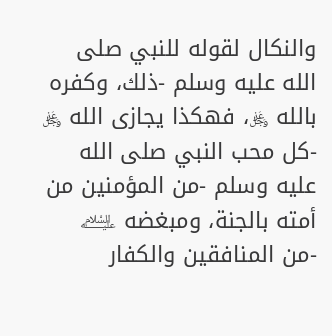والنكال لقوله للنبي صلى الله عليه وسلم -ذلك، وكفره بالله ﷿، فهكذا يجازى الله ﷿ -كل محب النبي صلى الله عليه وسلم -من المؤمنين من أمته بالجنة، ومبغضه ﵇ -من المنافقين والكفار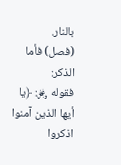بالنار.
(فصل) فأما الذكر:
فقوله ﷿: ﴿يا أيها الذين آمنوا اذكروا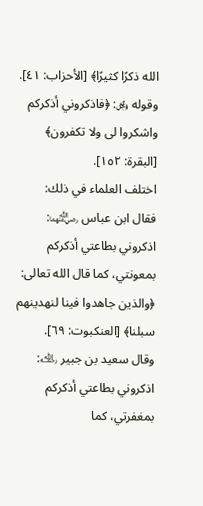الله ذكرًا كثيرًا﴾ [الأحزاب: ٤١].
وقوله ﷿: ﴿فاذكروني أذكركم واشكروا لى ولا تكفرون﴾ [البقرة: ١٥٢].
اختلف العلماء في ذلك:
فقال ابن عباس ﵄: اذكروني بطاعتي أذكركم بمعونتي، كما قال الله تعالى: ﴿والذين جاهدوا فينا لنهدينهم سبلنا﴾ [العنكبوت: ٦٩].
وقال سعيد بن جبير ﵀: اذكروني بطاعتي أذكركم بمغفرتي، كما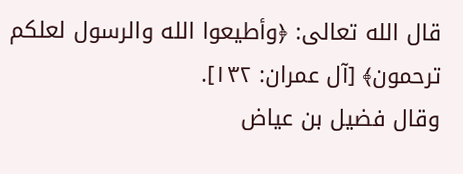قال الله تعالى: ﴿وأطيعوا الله والرسول لعلكم ترحمون﴾ [آل عمران: ١٣٢].
وقال فضيل بن عياض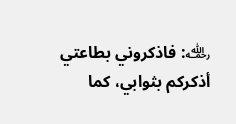﵀: فاذكروني بطاعتي أذكركم بثوابي، كما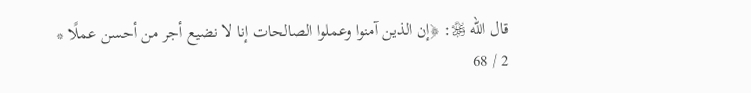قال الله ﷿: ﴿إن الذين آمنوا وعملوا الصالحات إنا لا نضيع أجر من أحسن عملًا *
2 / 68